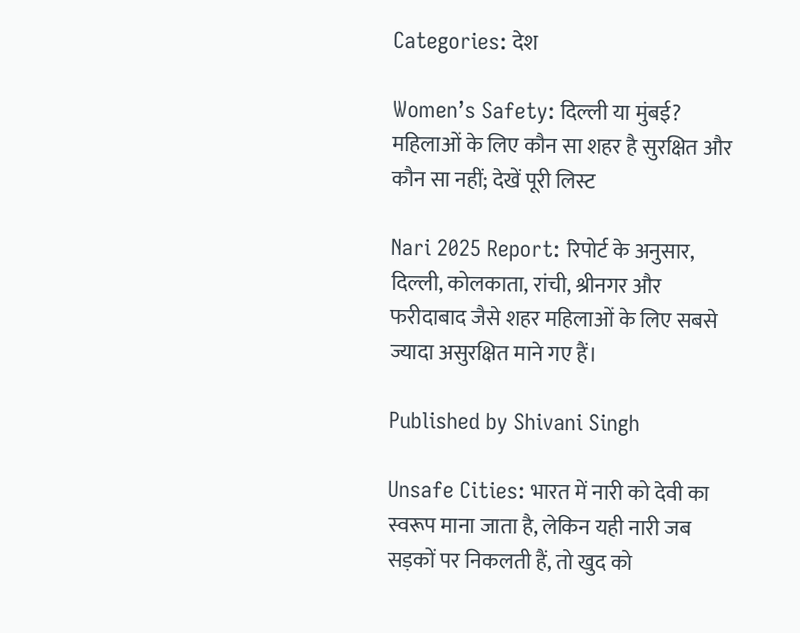Categories: देश

Women’s Safety: दिल्ली या मुंबई? महिलाओं के लिए कौन सा शहर है सुरक्षित और कौन सा नहीं; देखें पूरी लिस्ट

Nari 2025 Report: रिपोर्ट के अनुसार, दिल्ली, कोलकाता, रांची, श्रीनगर और फरीदाबाद जैसे शहर महिलाओं के लिए सबसे ज्यादा असुरक्षित माने गए हैं।

Published by Shivani Singh

Unsafe Cities: भारत में नारी को देवी का स्वरूप माना जाता है, लेकिन यही नारी जब सड़कों पर निकलती हैं, तो खुद को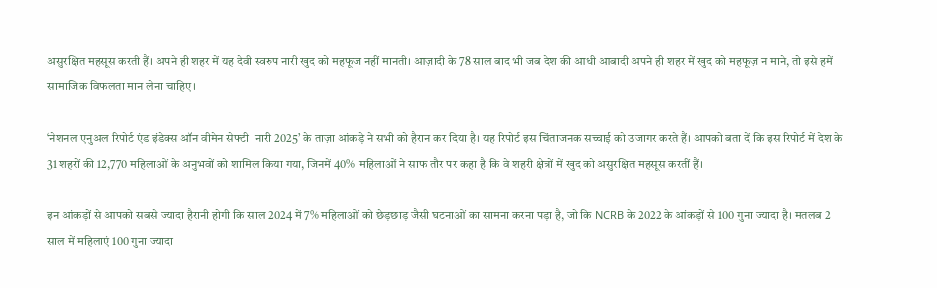असुरक्षित महसूस करती हैं। अपने ही शहर में यह देवी स्वरुप नारी खुद को महफूज नहीं मानती। आज़ादी के 78 साल बाद भी जब देश की आधी आबादी अपने ही शहर में खुद को महफूज़ न माने, तो इसे हमें सामाजिक विफलता मान लेना चाहिए।

‘नेशनल एनुअल रिपोर्ट एंड इंडेक्स ऑन वीमेन सेफ्टी  नारी 2025’ के ताज़ा आंकड़े ने सभी को हैरान कर दिया है। यह रिपोर्ट इस चिंताजनक सच्चाई को उजागर करते हैं। आपको बता दें कि इस रिपोर्ट में देश के 31 शहरों की 12,770 महिलाओं के अनुभवों को शामिल किया गया, जिनमें 40% महिलाओं ने साफ तौर पर कहा है कि वे शहरी क्षेत्रों में खुद को असुरक्षित महसूस करतीं हैं।

इन आंकड़ों से आपको सबसे ज्यादा हैरानी होगी कि साल 2024 में 7% महिलाओं को छेड़छाड़ जैसी घटनाओं का सामना करना पड़ा है, जो कि NCRB के 2022 के आंकड़ों से 100 गुना ज्यादा है। मतलब 2 साल में महिलाएं 100 गुना ज्यादा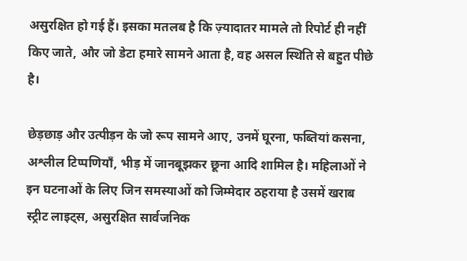असुरक्षित हो गई हैं। इसका मतलब है कि ज़्यादातर मामले तो रिपोर्ट ही नहीं किए जाते, और जो डेटा हमारे सामने आता है, वह असल स्थिति से बहुत पीछे है।

छेड़छाड़ और उत्पीड़न के जो रूप सामने आए, उनमें घूरना, फब्तियां कसना, अश्लील टिप्पणियाँ, भीड़ में जानबूझकर छूना आदि शामिल है। महिलाओं ने इन घटनाओं के लिए जिन समस्याओं को जिम्मेदार ठहराया है उसमें खराब स्ट्रीट लाइट्स, असुरक्षित सार्वजनिक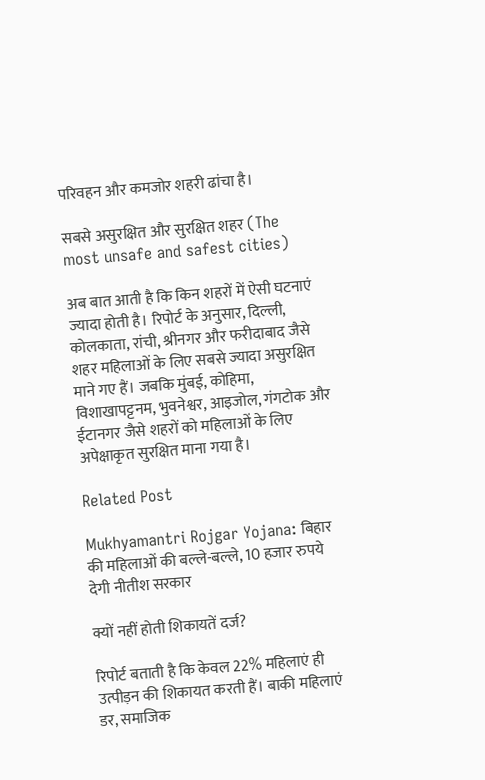परिवहन और कमजोर शहरी ढांचा है।

सबसे असुरक्षित और सुरक्षित शहर (The most unsafe and safest cities)

अब बात आती है कि किन शहरों में ऐसी घटनाएं ज्यादा होती है। रिपोर्ट के अनुसार, दिल्ली, कोलकाता, रांची, श्रीनगर और फरीदाबाद जैसे शहर महिलाओं के लिए सबसे ज्यादा असुरक्षित माने गए हैं। जबकि मुंबई, कोहिमा, विशाखापट्टनम, भुवनेश्वर, आइजोल, गंगटोक और ईटानगर जैसे शहरों को महिलाओं के लिए अपेक्षाकृत सुरक्षित माना गया है।

Related Post

Mukhyamantri Rojgar Yojana: बिहार की महिलाओं की बल्ले-बल्ले, 10 हजार रुपये देगी नीतीश सरकार

क्यों नहीं होती शिकायतें दर्ज?

रिपोर्ट बताती है कि केवल 22% महिलाएं ही उत्पीड़न की शिकायत करती हैं। बाकी महिलाएं डर, समाजिक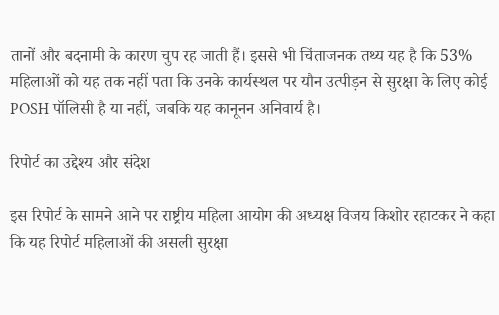तानों और बदनामी के कारण चुप रह जाती हैं। इससे भी चिंताजनक तथ्य यह है कि 53% महिलाओं को यह तक नहीं पता कि उनके कार्यस्थल पर यौन उत्पीड़न से सुरक्षा के लिए कोई POSH पॉलिसी है या नहीं, जबकि यह कानूनन अनिवार्य है।

रिपोर्ट का उद्देश्य और संदेश

इस रिपोर्ट के सामने आने पर राष्ट्रीय महिला आयोग की अध्यक्ष विजय किशोर रहाटकर ने कहा कि यह रिपोर्ट महिलाओं की असली सुरक्षा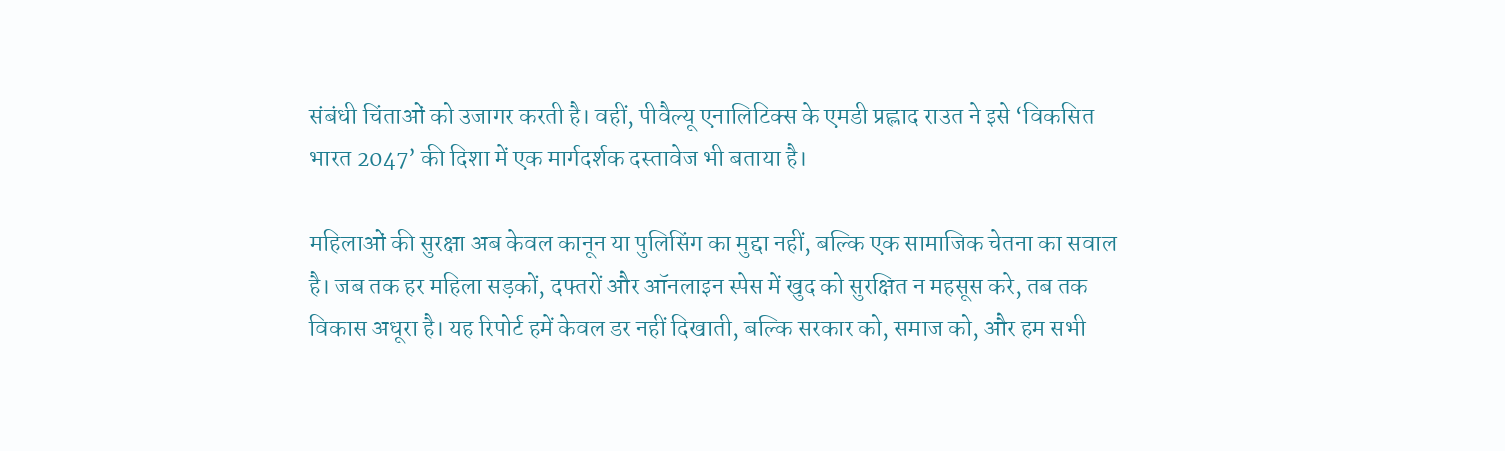संबंधी चिंताओं को उजागर करती है। वहीं, पीवैल्यू एनालिटिक्स के एमडी प्रह्लाद राउत ने इसे ‘विकसित भारत 2047’ की दिशा में एक मार्गदर्शक दस्तावेज भी बताया है।

महिलाओं की सुरक्षा अब केवल कानून या पुलिसिंग का मुद्दा नहीं, बल्कि एक सामाजिक चेतना का सवाल है। जब तक हर महिला सड़कों, दफ्तरों और ऑनलाइन स्पेस में खुद को सुरक्षित न महसूस करे, तब तक विकास अधूरा है। यह रिपोर्ट हमें केवल डर नहीं दिखाती, बल्कि सरकार को, समाज को, और हम सभी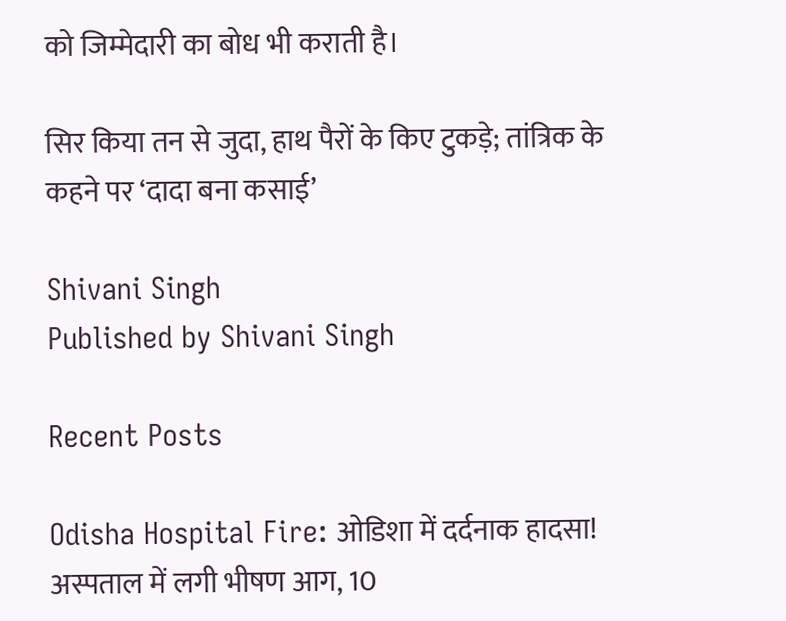को जिम्मेदारी का बोध भी कराती है।

सिर किया तन से जुदा, हाथ पैरों के किए टुकड़े; तांत्रिक के कहने पर ‘दादा बना कसाई’

Shivani Singh
Published by Shivani Singh

Recent Posts

Odisha Hospital Fire: ओडिशा में दर्दनाक हादसा! अस्पताल में लगी भीषण आग, 10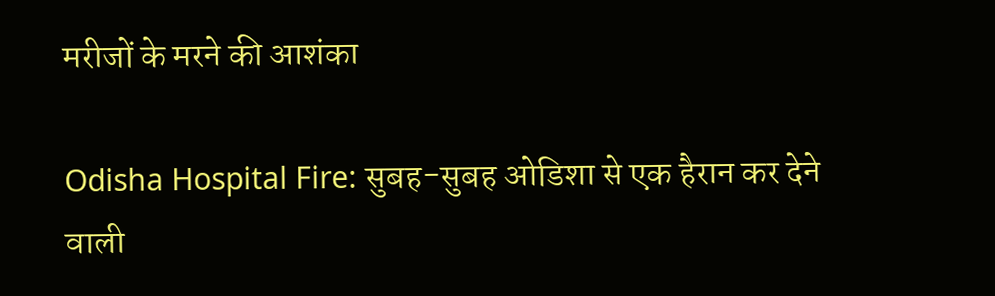मरीजों के मरने की आशंका

Odisha Hospital Fire: सुबह-सुबह ओडिशा से एक हैरान कर देने वाली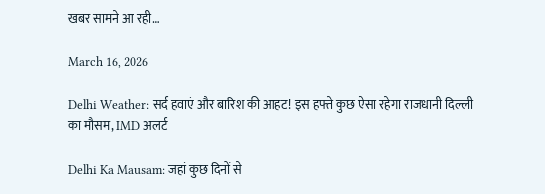खबर सामने आ रही…

March 16, 2026

Delhi Weather: सर्द हवाएं और बारिश की आहट! इस हफ्ते कुछ ऐसा रहेगा राजधानी दिल्ली का मौसम, IMD अलर्ट

Delhi Ka Mausam: जहां कुछ दिनों से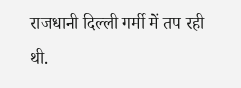राजधानी दिल्ली गर्मी में तप रही थी.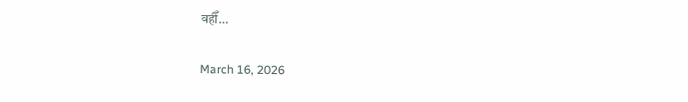वहीँ…

March 16, 2026